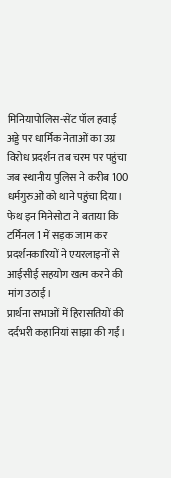मिनियापोलिस-सेंट पॉल हवाई अड्डे पर धार्मिक नेताओं का उग्र विरोध प्रदर्शन तब चरम पर पहुंचा जब स्थानीय पुलिस ने करीब 100 धर्मगुरुओं को थाने पहुंचा दिया। फेथ इन मिनेसोटा ने बताया कि टर्मिनल 1 में सड़क जाम कर प्रदर्शनकारियों ने एयरलाइनों से आईसीई सहयोग खत्म करने की मांग उठाई।
प्रार्थना सभाओं में हिरासतियों की दर्दभरी कहानियां साझा की गईं।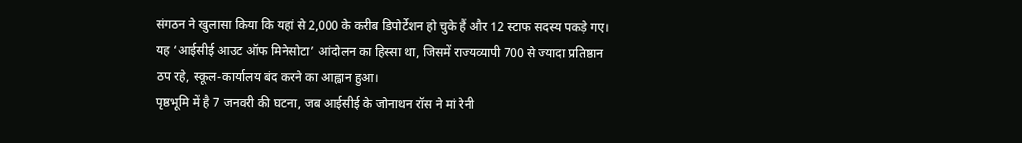संगठन ने खुलासा किया कि यहां से 2,000 के करीब डिपोर्टेशन हो चुके हैं और 12 स्टाफ सदस्य पकड़े गए। यह ‘आईसीई आउट ऑफ मिनेसोटा’ आंदोलन का हिस्सा था, जिसमें राज्यव्यापी 700 से ज्यादा प्रतिष्ठान ठप रहे, स्कूल-कार्यालय बंद करने का आह्वान हुआ।
पृष्ठभूमि में है 7 जनवरी की घटना, जब आईसीई के जोनाथन रॉस ने मां रेनी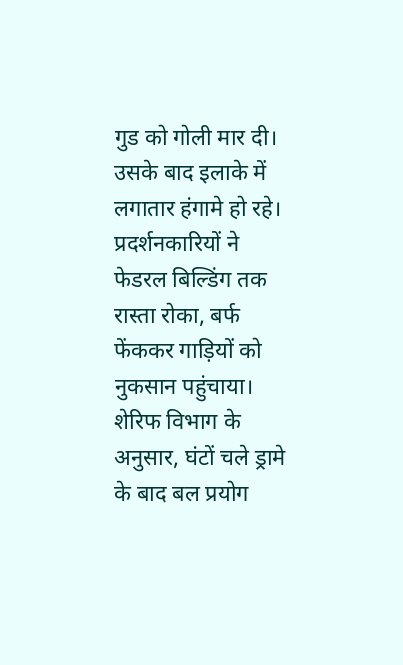गुड को गोली मार दी। उसके बाद इलाके में लगातार हंगामे हो रहे। प्रदर्शनकारियों ने फेडरल बिल्डिंग तक रास्ता रोका, बर्फ फेंककर गाड़ियों को नुकसान पहुंचाया। शेरिफ विभाग के अनुसार, घंटों चले ड्रामे के बाद बल प्रयोग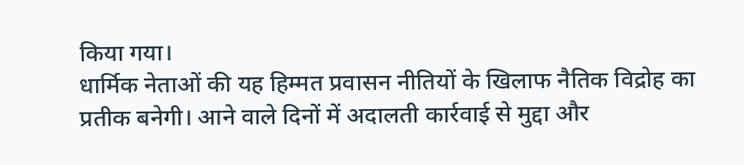किया गया।
धार्मिक नेताओं की यह हिम्मत प्रवासन नीतियों के खिलाफ नैतिक विद्रोह का प्रतीक बनेगी। आने वाले दिनों में अदालती कार्रवाई से मुद्दा और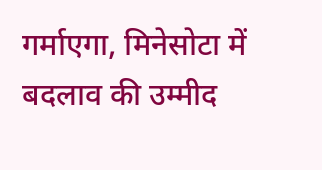गर्माएगा, मिनेसोटा में बदलाव की उम्मीद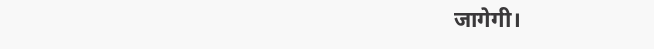जागेगी।